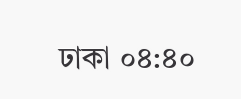ঢাকা ০৪:৪০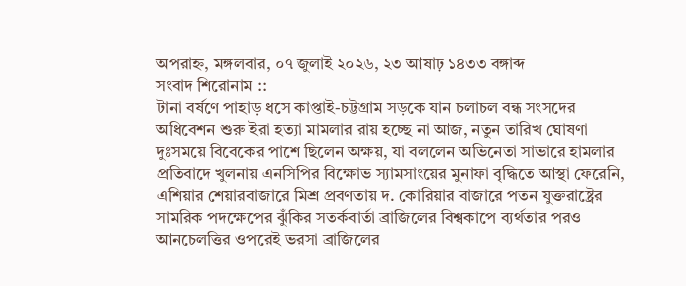অপরাহ্ন, মঙ্গলবার, ০৭ জুলাই ২০২৬, ২৩ আষাঢ় ১৪৩৩ বঙ্গাব্দ
সংবাদ শিরোনাম ::
টানা বর্ষণে পাহাড় ধসে কাপ্তাই-চট্টগ্রাম সড়কে যান চলাচল বন্ধ সংসদের অধিবেশন শুরু ইরা হত্যা মামলার রায় হচ্ছে না আজ, নতুন তারিখ ঘোষণা দুঃসময়ে বিবেকের পাশে ছিলেন অক্ষয়, যা বললেন অভিনেতা সাভারে হামলার প্রতিবাদে খুলনায় এনসিপির বিক্ষোভ স্যামসাংয়ের মুনাফা বৃদ্ধিতে আস্থা ফেরেনি, এশিয়ার শেয়ারবাজারে মিশ্র প্রবণতায় দ. কোরিয়ার বাজারে পতন যুক্তরাষ্ট্রের সামরিক পদক্ষেপের ঝুঁকির সতর্কবার্তা ব্রাজিলের বিশ্বকাপে ব্যর্থতার পরও আনচেলত্তির ওপরেই ভরসা ব্রাজিলের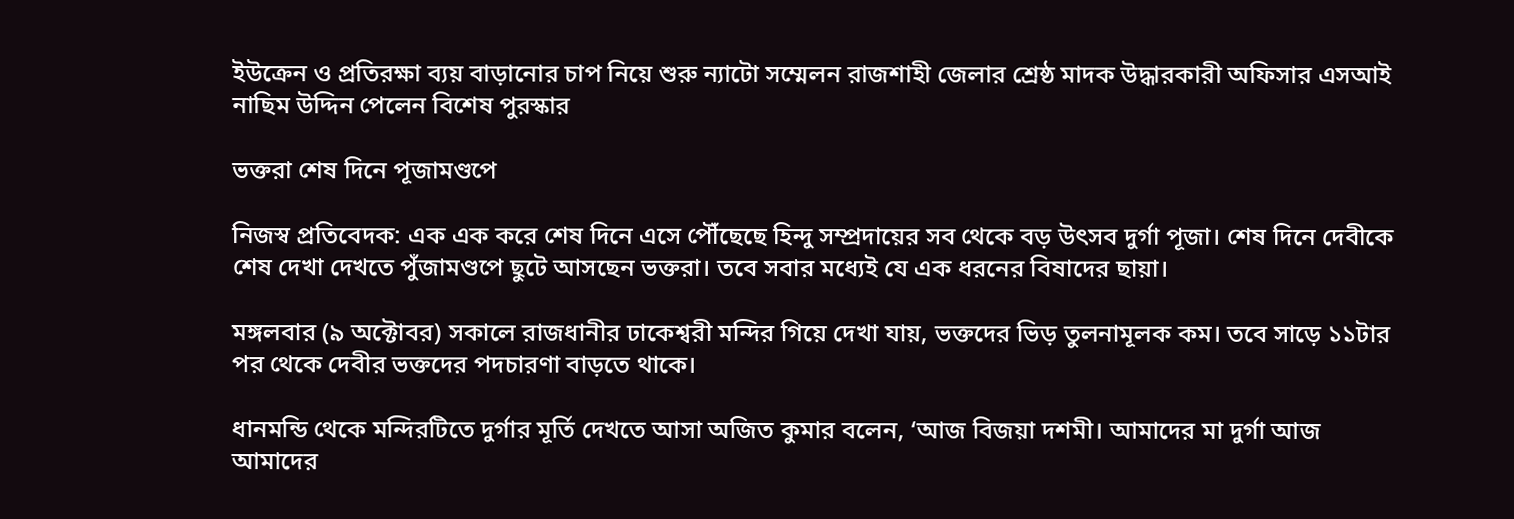ইউক্রেন ও প্রতিরক্ষা ব্যয় বাড়ানোর চাপ নিয়ে শুরু ন্যাটো সম্মেলন রাজশাহী জেলার শ্রেষ্ঠ মাদক উদ্ধারকারী অফিসার এসআই নাছিম উদ্দিন পেলেন বিশেষ পুরস্কার

ভক্তরা শেষ দিনে পূজামণ্ডপে

নিজস্ব প্রতিবেদক: এক এক করে শেষ দিনে এসে পৌঁছেছে হিন্দু সম্প্রদায়ের সব থেকে বড় উৎসব দুর্গা পূজা। শেষ দিনে দেবীকে শেষ দেখা দেখতে পুঁজামণ্ডপে ছুটে আসছেন ভক্তরা। তবে সবার মধ্যেই যে এক ধরনের বিষাদের ছায়া।

মঙ্গলবার (৯ অক্টোবর) সকালে রাজধানীর ঢাকেশ্বরী মন্দির গিয়ে দেখা যায়, ভক্তদের ভিড় তুলনামূলক কম। তবে সাড়ে ১১টার পর থেকে দেবীর ভক্তদের পদচারণা বাড়তে থাকে।

ধানমন্ডি থেকে মন্দিরটিতে দুর্গার মূর্তি দেখতে আসা অজিত কুমার বলেন, ‘আজ বিজয়া দশমী। আমাদের মা দুর্গা আজ আমাদের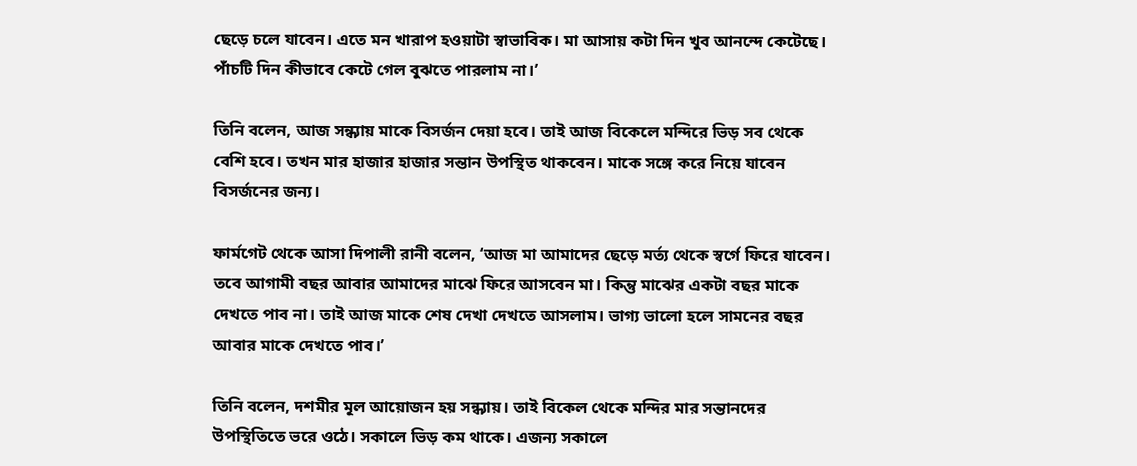ছেড়ে চলে যাবেন। এতে মন খারাপ হওয়াটা স্বাভাবিক। মা আসায় কটা দিন খুব আনন্দে কেটেছে। পাঁচটি দিন কীভাবে কেটে গেল বুঝতে পারলাম না।’

তিনি বলেন, আজ সন্ধ্যায় মাকে বিসর্জন দেয়া হবে। তাই আজ বিকেলে মন্দিরে ভিড় সব থেকে বেশি হবে। তখন মার হাজার হাজার সন্তান উপস্থিত থাকবেন। মাকে সঙ্গে করে নিয়ে যাবেন বিসর্জনের জন্য।

ফার্মগেট থেকে আসা দিপালী রানী বলেন, ‘আজ মা আমাদের ছেড়ে মর্ত্য থেকে স্বর্গে ফিরে যাবেন। তবে আগামী বছর আবার আমাদের মাঝে ফিরে আসবেন মা। কিন্তু মাঝের একটা বছর মাকে দেখতে পাব না। তাই আজ মাকে শেষ দেখা দেখতে আসলাম। ভাগ্য ভালো হলে সামনের বছর আবার মাকে দেখতে পাব।’

তিনি বলেন, দশমীর মূল আয়োজন হয় সন্ধ্যায়। তাই বিকেল থেকে মন্দির মার সন্তানদের উপস্থিতিতে ভরে ওঠে। সকালে ভিড় কম থাকে। এজন্য সকালে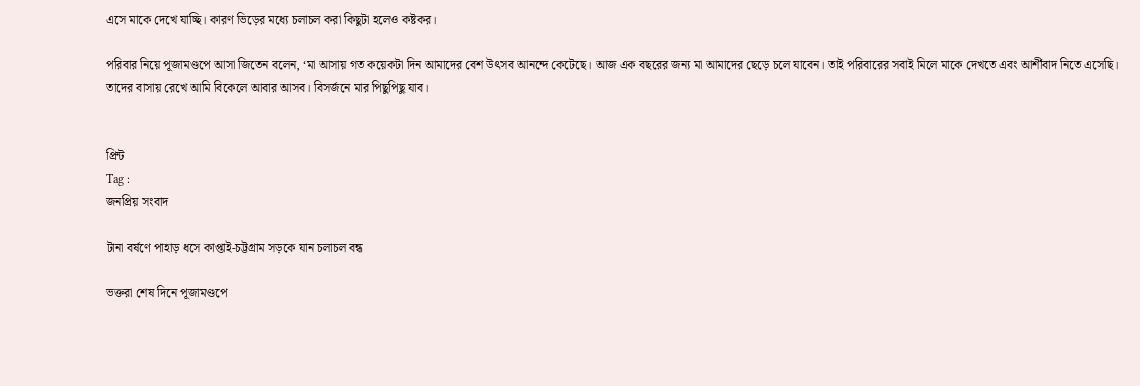এসে মাকে দেখে যাচ্ছি। কারণ ভিড়ের মধ্যে চলাচল করা কিছুটা হলেও কষ্টকর।

পরিবার নিয়ে পূজামণ্ডপে আসা জিতেন বলেন, ‘মা আসায় গত কয়েকটা দিন আমাদের বেশ উৎসব আনন্দে কেটেছে। আজ এক বছরের জন্য মা আমাদের ছেড়ে চলে যাবেন। তাই পরিবারের সবাই মিলে মাকে দেখতে এবং আর্শীবাদ নিতে এসেছি। তাদের বাসায় রেখে আমি বিকেলে আবার আসব। বিসর্জনে মার পিছুপিছু যাব।


প্রিন্ট
Tag :
জনপ্রিয় সংবাদ

টানা বর্ষণে পাহাড় ধসে কাপ্তাই-চট্টগ্রাম সড়কে যান চলাচল বন্ধ

ভক্তরা শেষ দিনে পূজামণ্ডপে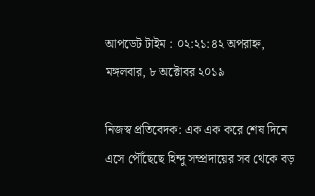আপডেট টাইম : ০২:২১:৪২ অপরাহ্ন, মঙ্গলবার, ৮ অক্টোবর ২০১৯

নিজস্ব প্রতিবেদক: এক এক করে শেষ দিনে এসে পৌঁছেছে হিন্দু সম্প্রদায়ের সব থেকে বড়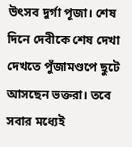উৎসব দুর্গা পূজা। শেষ দিনে দেবীকে শেষ দেখা দেখতে পুঁজামণ্ডপে ছুটে আসছেন ভক্তরা। তবে সবার মধ্যেই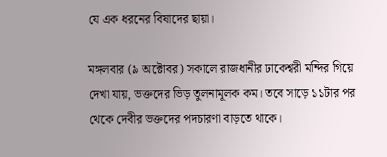যে এক ধরনের বিষাদের ছায়া।

মঙ্গলবার (৯ অক্টোবর) সকালে রাজধানীর ঢাকেশ্বরী মন্দির গিয়ে দেখা যায়, ভক্তদের ভিড় তুলনামূলক কম। তবে সাড়ে ১১টার পর থেকে দেবীর ভক্তদের পদচারণা বাড়তে থাকে।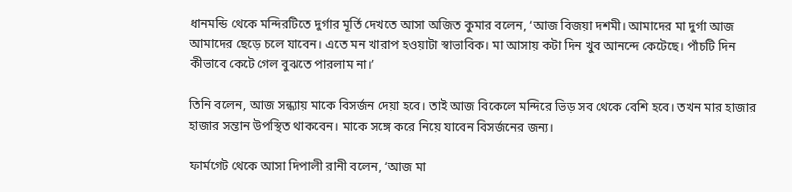ধানমন্ডি থেকে মন্দিরটিতে দুর্গার মূর্তি দেখতে আসা অজিত কুমার বলেন, ‘আজ বিজয়া দশমী। আমাদের মা দুর্গা আজ আমাদের ছেড়ে চলে যাবেন। এতে মন খারাপ হওয়াটা স্বাভাবিক। মা আসায় কটা দিন খুব আনন্দে কেটেছে। পাঁচটি দিন কীভাবে কেটে গেল বুঝতে পারলাম না।’

তিনি বলেন, আজ সন্ধ্যায় মাকে বিসর্জন দেয়া হবে। তাই আজ বিকেলে মন্দিরে ভিড় সব থেকে বেশি হবে। তখন মার হাজার হাজার সন্তান উপস্থিত থাকবেন। মাকে সঙ্গে করে নিয়ে যাবেন বিসর্জনের জন্য।

ফার্মগেট থেকে আসা দিপালী রানী বলেন, ‘আজ মা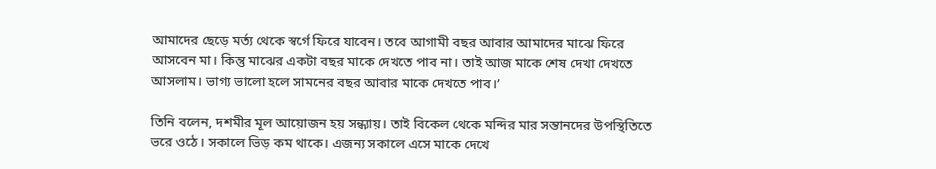আমাদের ছেড়ে মর্ত্য থেকে স্বর্গে ফিরে যাবেন। তবে আগামী বছর আবার আমাদের মাঝে ফিরে আসবেন মা। কিন্তু মাঝের একটা বছর মাকে দেখতে পাব না। তাই আজ মাকে শেষ দেখা দেখতে আসলাম। ভাগ্য ভালো হলে সামনের বছর আবার মাকে দেখতে পাব।’

তিনি বলেন, দশমীর মূল আয়োজন হয় সন্ধ্যায়। তাই বিকেল থেকে মন্দির মার সন্তানদের উপস্থিতিতে ভরে ওঠে। সকালে ভিড় কম থাকে। এজন্য সকালে এসে মাকে দেখে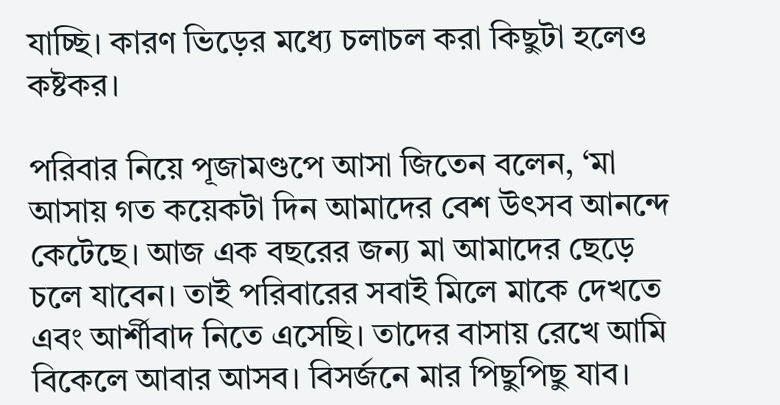যাচ্ছি। কারণ ভিড়ের মধ্যে চলাচল করা কিছুটা হলেও কষ্টকর।

পরিবার নিয়ে পূজামণ্ডপে আসা জিতেন বলেন, ‘মা আসায় গত কয়েকটা দিন আমাদের বেশ উৎসব আনন্দে কেটেছে। আজ এক বছরের জন্য মা আমাদের ছেড়ে চলে যাবেন। তাই পরিবারের সবাই মিলে মাকে দেখতে এবং আর্শীবাদ নিতে এসেছি। তাদের বাসায় রেখে আমি বিকেলে আবার আসব। বিসর্জনে মার পিছুপিছু যাব।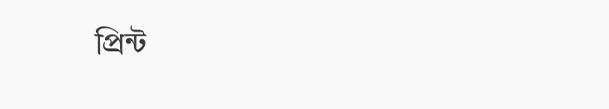প্রিন্ট